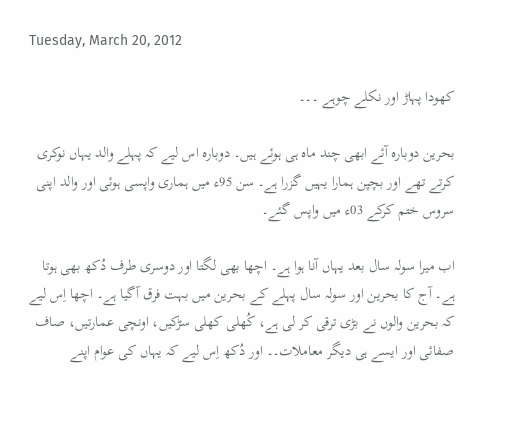Tuesday, March 20, 2012

کھودا پہاڑ اور نکلے چوہے ۔۔۔

بحرین دوبارہ آئے ابھی چند ماہ ہی ہوئے ہیں۔ دوبارہ اس لیے کہ پہلے والد یہاں نوکری کرتے تھے اور بچپن ہمارا یہیں گزرا ہے۔ سن 95ء میں ہماری واپسی ہوئی اور والد اپنی سروس ختم کرکے 03ء میں واپس گئے۔

اب میرا سولہ سال بعد یہاں آنا ہوا ہے۔ اچھا بھی لگتا اور دوسری طرف دُکھ بھی ہوتا ہے۔ آج کا بحرین اور سولہ سال پہلے کے بحرین میں بہت فرق آگیا ہے۔ اچھا اِس لیے کہ بحرین والوں نے بڑی ترقی کر لی ہے، کُھلی کھلی سڑکیں، اونچی عمارتیں، صاف صفائی اور ایسے ہی دیگر معاملات۔۔ اور دُکھ اِس لیے کہ یہاں کی عوام اپنے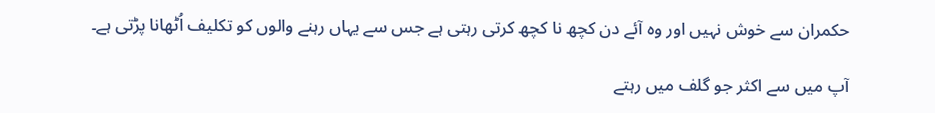حکمران سے خوش نہیں اور وہ آئے دن کچھ نا کچھ کرتی رہتی ہے جس سے یہاں رہنے والوں کو تکلیف اُٹھانا پڑتی ہے۔

آپ میں سے اکثر جو گلف میں رہتے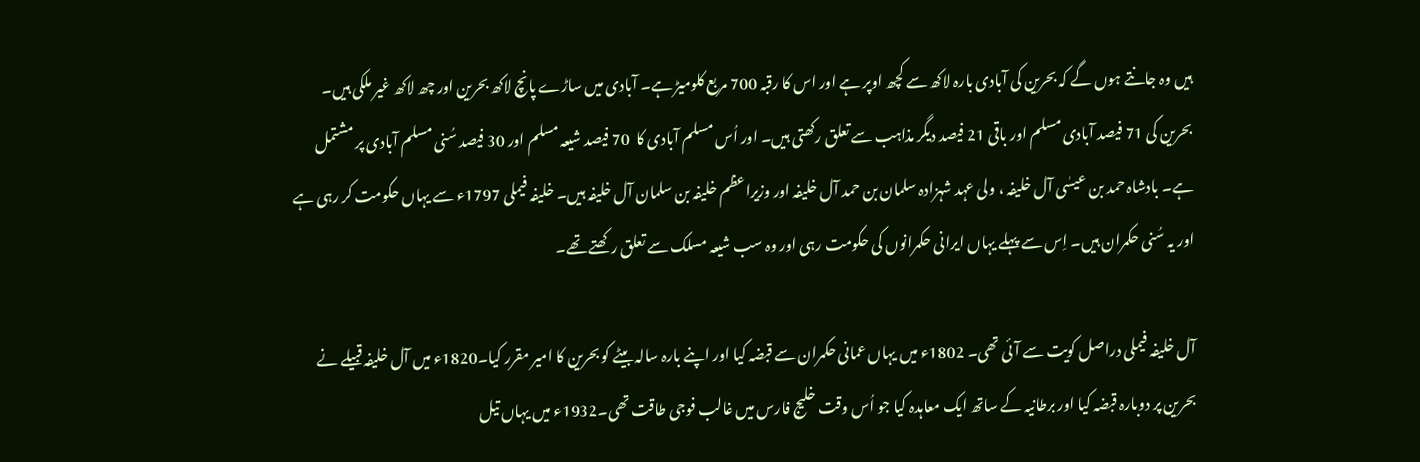ہیں وہ جانتے ہوں گے کہ بحرین کی آبادی بارہ لاکھ سے کچھ اوپر ہے اور اس کا رقبہ 700 مربع کلومیڑ ہے۔ آبادی میں ساڑے پانچ لاکھ بحرین اور چھ لاکھ غیر ملکی ہیں۔ بحرین کی 71 فیصد آبادی مسلم اور باقی 21 فیصد دیگر مذاہب سے تعلق رکھتی ہیں۔ اور اُس مسلم آبادی کا  70 فیصد شیعہ مسلم اور 30 فیصد سُنی مسلم آبادی پر مشتمل ہے۔ بادشاہ حمد بن عیسٰی آل خلیفہ ، ولی عہد شہزادہ سلمان بن حمد آل خلیفہ اور وزیراعظم خلیفہ بن سلمان آل خلیفہ ہیں۔ خلیفہ فیملی 1797ء سے یہاں حکومت کر رہی ہے اور یہ سُنی حکمران ہیں۔ اِس سے پہلے یہاں ایرانی حکمرانوں کی حکومت رہی اور وہ سب شیعہ مسلک سے تعلق رکھتے تھے۔

آل خلیفہ فیملی دراصل کویت سے آئی تھی۔ 1802ء میں یہاں عمانی حکمران سے قبضہ کیا اور اپنے بارہ سالہ بیٹے کو بحرین کا امیر مقرر کیا۔1820ء میں آل خلیفہ قبیلے نے بحرین پر دوبارہ قبضہ کیا اور برطانیہ کے ساتھ ایک معاہدہ کیا جو اُس وقت خلیج فارس میں غالب فوجی طاقت تھی۔1932ء میں یہاں تیل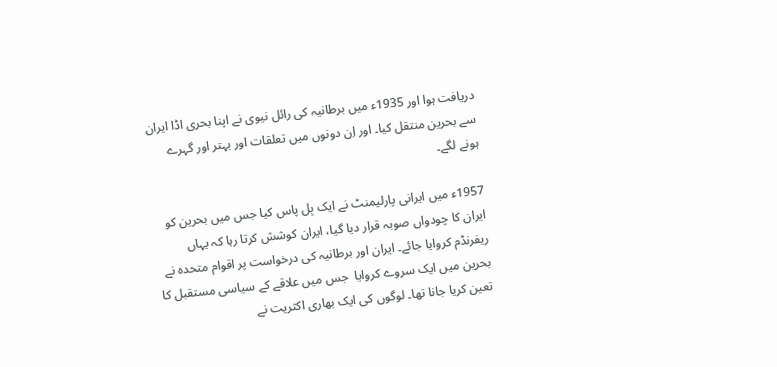دریافت ہوا اور 1935ء میں برطانیہ کی رائل نیوی نے اپنا بحری اڈا ایران سے بحرین منتقل کیا۔ اور اِن دونوں میں تعلقات اور بہتر اور گہرے ہونے لگے۔

1957ء میں ایرانی پارلیمنٹ نے ایک بِل پاس کیا جس میں بحرین کو ایران کا چودواں صوبہ قرار دیا گیا، ایران کوشش کرتا رہا کہ یہاں ریفرنڈم کروایا جائے۔ ایران اور برطانیہ کی درخواست پر اقوام متحدہ نے بحرین میں ایک سروے کروایا  جس میں علاقے کے سیاسی مستقبل کا تعین کریا جانا تھا۔ لوگوں کی ایک بھاری اکثریت نے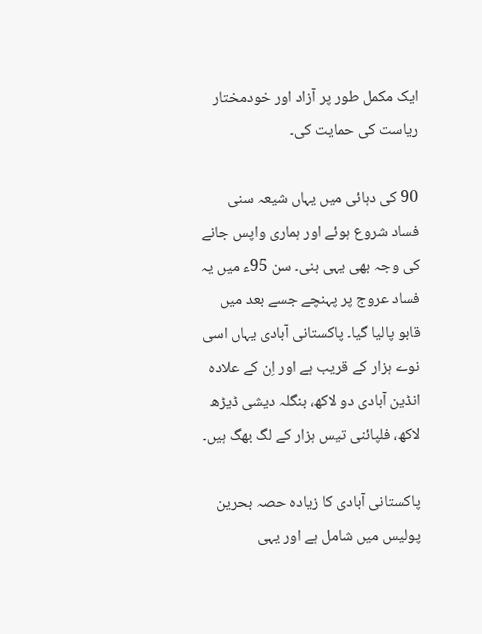ایک مکمل طور پر آزاد اور خودمختار ریاست کی حمایت کی۔

90 کی دہائی میں یہاں شیعہ سنی فساد شروع ہوئے اور ہماری واپس جانے کی وجہ بھی یہی بنی۔ سن 95ء میں یہ فساد عروج پر پہنچے جسے بعد میں قابو پالیا گیا۔ پاکستانی آبادی یہاں اسی نوے ہزار کے قریب ہے اور اِن کے علادہ انڈین آبادی دو لاکھ، بنگلہ دیشی ڈیڑھ لاکھ، فلپائنی تیس ہزار کے لگ بھگ ہیں۔

پاکستانی آبادی کا زیادہ حصہ بحرین پولیس میں شامل ہے اور یہی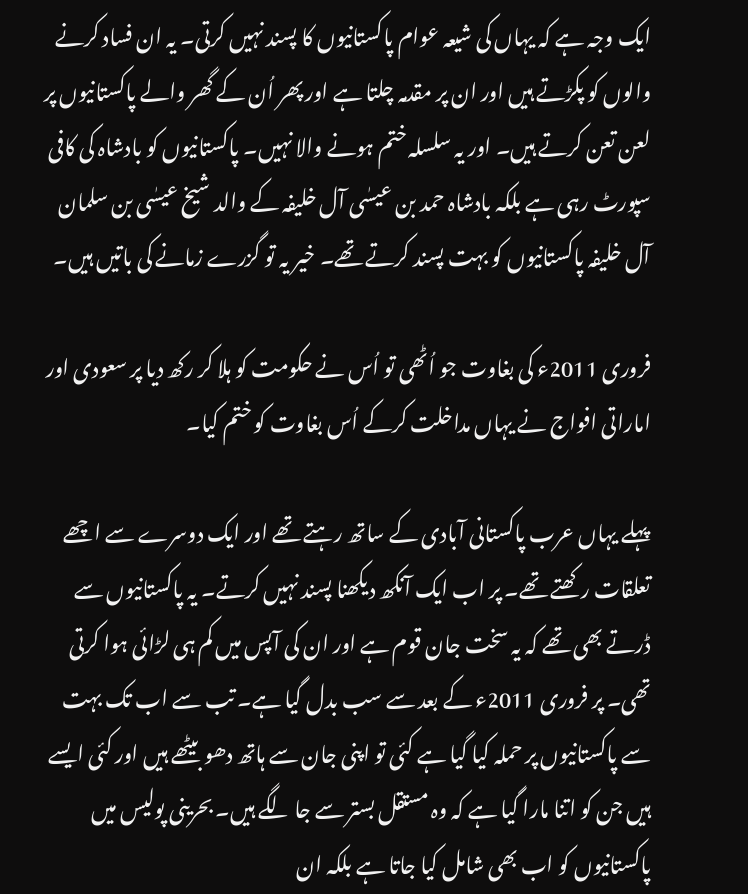ایک وجہ ہے کہ یہاں کی شیعہ عوام پاکستانیوں کا پسند نہیں کرتی۔ یہ ان فساد کرنے والوں کو پکڑتے ہیں اور ان پر مقدمہ چلتا ہے اور پھر اُن کے گھر والے پاکستانیوں پر لعن تعن کرتے ہیں۔ اور یہ سلسلہ ختم ہونے والا نہیں۔ پاکستانیوں کو بادشاہ کی کافی سپورٹ رہی ہے بلکہ بادشاہ حمد بن عیسٰی آل خلیفہ کے والد شیخ عیسٰی بن سلمان آل خلیفہ پاکستانیوں کو بہت پسند کرتے تھے۔ خیر یہ تو گزرے زمانے کی باتیں ہیں۔

فروری 2011ء کی بغاوت جو اُٹھی تو اُس نے حکومت کو ہلا کر رکھ دیا پر سعودی اور اماراتی افواج نے یہاں مداخلت کرکے اُس بغاوت کو ختم کیا۔

پہلے یہاں عرب پاکستانی آبادی کے ساتھ رہتے تھے اور ایک دوسرے سے اچھے تعلقات رکھتے تھے۔ پر اب ایک آنکھ دیکھنا پسند نہیں کرتے۔ یہ پاکستانیوں سے ڈرتے بھی تھے کہ یہ سخت جان قوم ہے اور ان کی آپس میں کم ہی لڑائی ہوا کرتی تھی۔ پر فروری 2011ء کے بعد سے سب بدل گیا ہے۔ تب سے اب تک بہت سے پاکستانیوں پر حملہ کیا گیا ہے کئی تو اپنی جان سے ہاتھ دھو بیٹھے ہیں اور کئی ایسے ہیں جن کو اتنا مارا گیا ہے کہ وہ مستقل بستر سے جا لگے ہیں۔ بحرینی پولیس میں پاکستانیوں کو اب بھی شامل کیا جاتا ہے بلکہ ان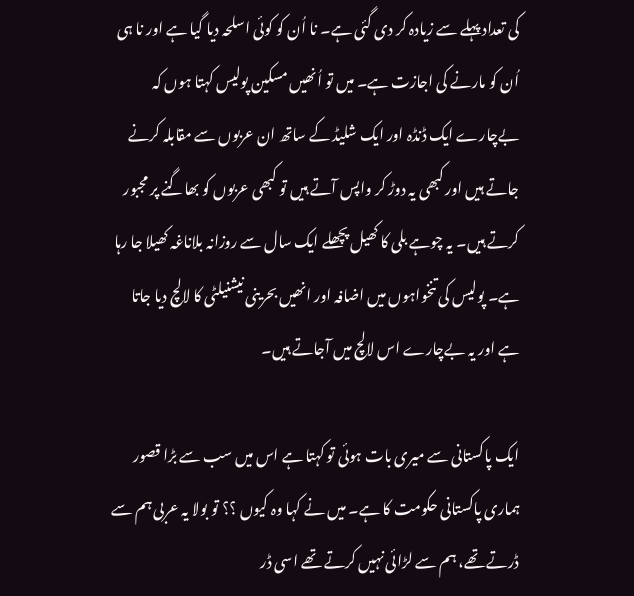کی تعداد پہلے سے زیادہ کر دی گئی ہے۔ نا اُن کو کوئی اسلحہ دیا گیا ہے اور نا ہی اُن کو مارنے کی اجازت ہے۔ میں تو اُنھیں مسکین پولیس کہتا ہوں کہ بےچارے ایک ڈنڈہ اور ایک شلیڈ کے ساتھ ان عربوں سے مقابلہ کرنے جاتے ہیں اور کبھی یہ دوڑ کر واپس آتے ہیں تو کبھی عربوں کو بھاگنے پر مجبور کرتے ہیں۔ یہ چوہے بلی کا کھیل پچھلے ایک سال سے روزانہ بلاناغہ کھیلا جا رہا ہے۔ پولیس کی تنخواہوں میں اضافہ اور انھیں بحرینی نیشنیلٹی کا لالچ دیا جاتا ہے اور یہ بےچارے اس لالچ میں آجاتے ہیں۔

ایک پاکستانی سے میری بات ہوئی تو کہتا ہے اس میں سب سے بڑا قصور ہماری پاکستانی حکومت کا ہے۔ میں نے کہا وہ کیوں ؟؟ تو بولا یہ عربی ہم سے ڈرتے تھے، ہم سے لڑائی نہیں کرتے تھے اسی ڈر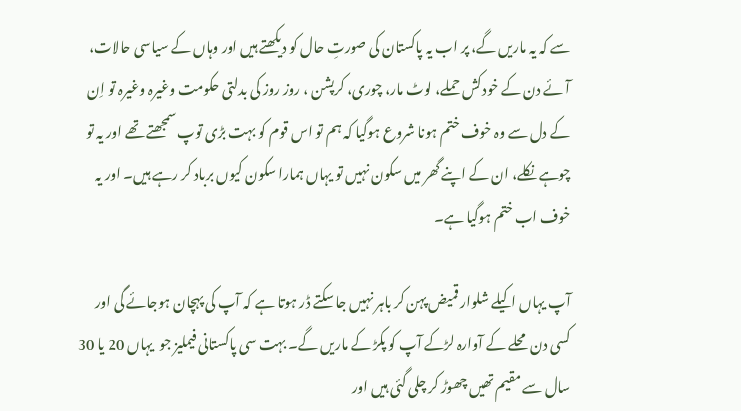سے کہ یہ ماریں گے، پر اب یہ پاکستان کی صورتِ حال کو دیکھتے ہیں اور وہاں کے سیاسی حالات، آئے دن کے خودکش حملے، لوٹ مار، چوری، کرپشن ، روز روز کی بدلتی حکومت وغیرہ وغیرہ تو اِن کے دل سے وہ خوف ختم ہونا شروع ہوگیا کہ ہم تو اس قوم کو بہت بڑی توپ سمجھتے تھے اور یہ تو چوہے نکلے، ان کے اپنے گھر میں سکون نہیں تو یہاں ہمارا سکون کیوں برباد کر رہے ہیں۔ اور یہ خوف اب ختم ہوگیا ہے۔

آپ یہاں اکیلے شلوار قمیض پہن کر باہر نہیں جا سکتے ڈر ہوتا ہے کہ آپ کی پہچان ہوجائے گی اور کسی دن محلے کے آوارہ لڑکے آپ کو پکڑ کے ماریں گے۔ بہت سی پاکستانی فیملیز جو  یہاں 20 یا 30 سال سے مقیم تھیں چھوڑ کر چلی گئی ہیں اور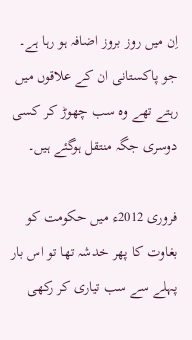اِن میں روز بروز اضافہ ہو رہا ہے۔ جو پاکستانی ان کے علاقوں میں رہتے تھے وہ سب چھوڑ کر کسی دوسری جگہ منتقل ہوگئے ہیں۔

فروری 2012ء میں حکومت کو بغاوت کا پھر خدشہ تھا تو اس بار پہلے سے سب تیاری کر رکھی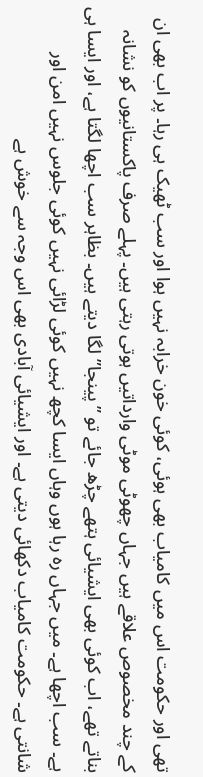تھی اور حکومت اس میں کامیاب بھی ہوئی، کوئی خون خرابہ نہیں ہوا اور سب ٹھیک ہی رہا۔ پر اب بھی ان کے چند مخصوص علاقے ہیں جہاں چھوٹی موٹی وارداتیں ہوتی رہتی ہیں۔ پہلے صرف پاکستانیوں کو نشانہ بناتے تھے، اب کوئی بھی ایشیائی ہتھے چڑھ جائے تو ”پینجا” لگا دیتے ہیں۔ بظاہر سب اچھا لگتا ہے، اور ایسا ہی ہے۔ سب اچھا ہے۔ میں جہاں رہ رہا ہوں وہاں ایسا کچھ نہیں کوئی لڑائی نہیں کوئی جلوس نہیں امن اور شانتی ہے۔ حکومت کامیاب دکھائی دیتی ہے۔ اور ایشیائی آبادی بھی اس وجہ سے خوش ہے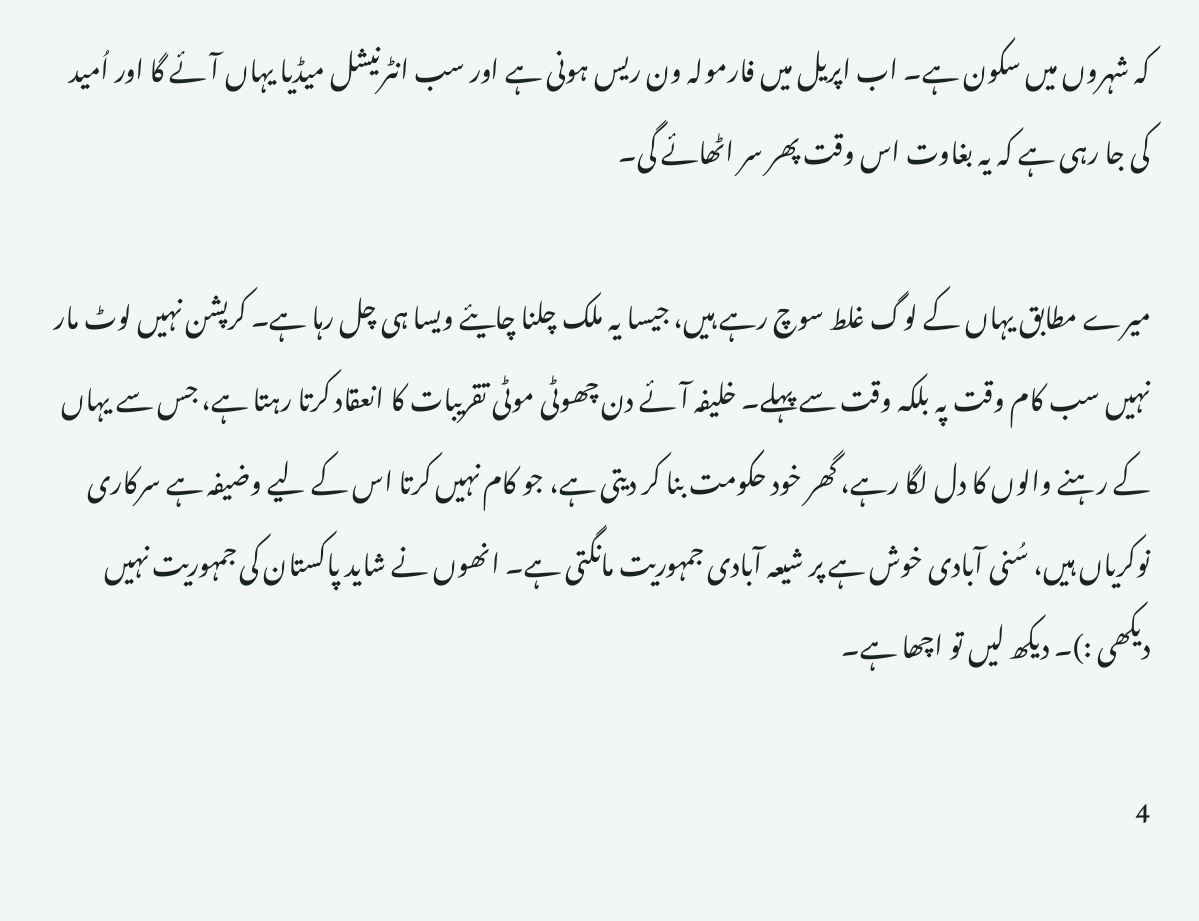کہ شہروں میں سکون ہے۔ اب اپریل میں فارمولہ ون ریس ہونی ہے اور سب انٹرنیشل میڈیا یہاں آئے گا اور اُمید کی جا رہی ہے کہ یہ بغاوت اس وقت پھر سر اٹھائے گی۔

میرے مطابق یہاں کے لوگ غلط سوچ رہے ہیں، جیسا یہ ملک چلنا چایئے ویسا ہی چل رہا ہے۔ کرپشن نہیں لوٹ مار نہیں سب کام وقت پہ بلکہ وقت سے پہلے۔ خلیفہ آئے دن چھوٹی موٹی تقریبات کا انعقاد کرتا رہتا ہے، جس سے یہاں کے رہنے والوں کا دل لگا رہے، گھر خود حکومت بنا کر دیتی ہے، جو کام نہیں کرتا اس کے لیے وضیفہ ہے سرکاری نوکریاں ہیں، سُنی آبادی خوش ہے پر شیعہ آبادی جمہوریت مانگتی ہے۔ انھوں نے شاید پاکستان کی جمہوریت نہیں دیکھی :)۔ دیکھ لیں تو اچھا ہے۔

4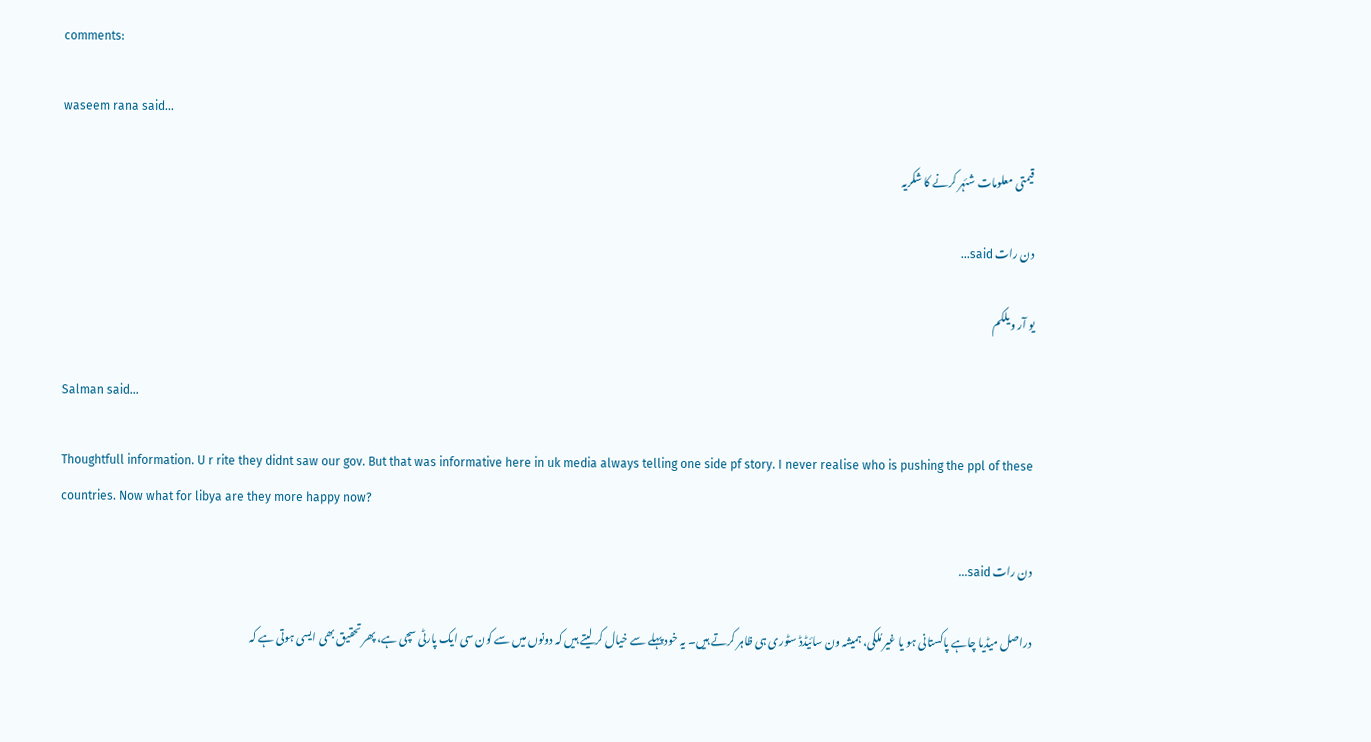comments:

waseem rana said...

قیمتی معلومات شئہر کرنے کا شکریہ

دن رات said...

یو آر ویلکم

Salman said...

Thoughtfull information. U r rite they didnt saw our gov. But that was informative here in uk media always telling one side pf story. I never realise who is pushing the ppl of these countries. Now what for libya are they more happy now?

دن رات said...

دراصل میڈیا چاہے پاکستانی ہو یا غیر مُلکی، ہمیشہ ون سائیڈڈ سٹوری ہی ظاہر کرتے ہیں۔ یہ خود پہلے سے خیال کر لیتے ہیں کہ دونوں میں سے کون سی ایک پارٹی سچی ہے، پھر تحقیق بھی ایسی ہوتی ہے کہ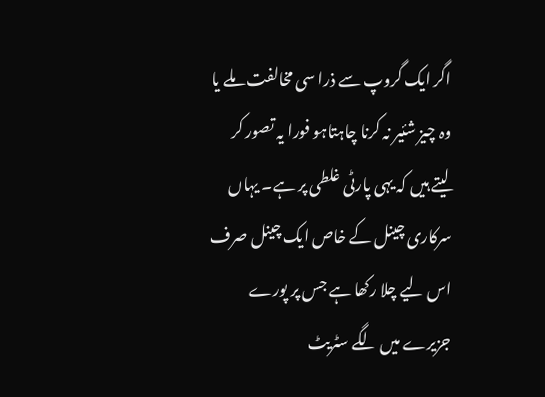اگر ایک گروپ سے ذرا سی مخالفت ملے یا وہ چیز شئیر نہ کرنا چاہتاہو فورا یہ تصور کر لیتے ہیں کہ یہی پارٹی غلطی پر ہے۔ یہاں سرکاری چینل کے خاص ایک چینل صرف اس لیے چلا رکھا ہے جس پر پورے جزیرے میں لگے سٹریٹ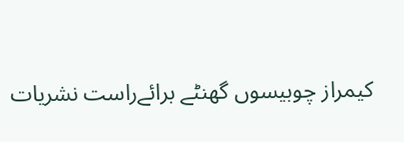کیمراز چوبیسوں گھنٹے برائےراست نشریات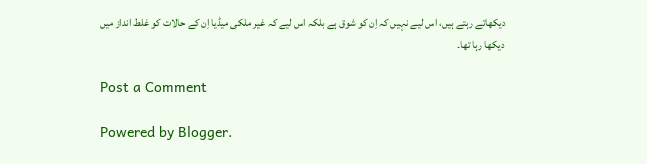دیکھاتے رہتے ہیں، اس لیے نہیں کہ اِن کو شوق ہے بلکہ اس لیے کہ غیر ملکی میڈیا اِن کے حالات کو غلط انداز میں دیکھا رہا تھا۔

Post a Comment

Powered by Blogger.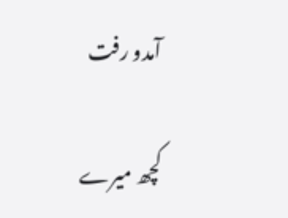آمدو رفت

کچھ میرے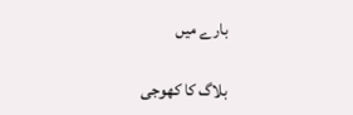بارے میں

بلاگ کا کھوجی